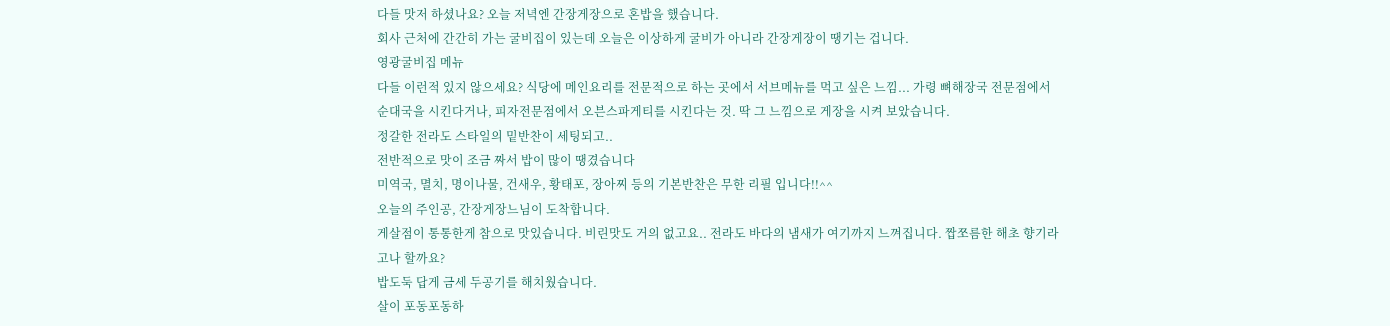다들 맛저 하셨나요? 오늘 저녁엔 간장게장으로 혼밥을 했습니다.
회사 근처에 간간히 가는 굴비집이 있는데 오늘은 이상하게 굴비가 아니라 간장게장이 땡기는 겁니다.
영광굴비집 메뉴
다들 이런적 있지 않으세요? 식당에 메인요리를 전문적으로 하는 곳에서 서브메뉴를 먹고 싶은 느낌... 가령 뼈해장국 전문점에서 순대국을 시킨다거나, 피자전문점에서 오븐스파게티를 시킨다는 것. 딱 그 느낌으로 게장을 시켜 보았습니다.
정갈한 전라도 스타일의 밑반찬이 세팅되고..
전반적으로 맛이 조금 짜서 밥이 많이 땡겼습니다
미역국, 멸치, 명이나물, 건새우, 황태포, 장아찌 등의 기본반찬은 무한 리필 입니다!!^^
오늘의 주인공, 간장게장느님이 도착합니다.
게살점이 통통한게 참으로 맛있습니다. 비린맛도 거의 없고요.. 전라도 바다의 냄새가 여기까지 느껴집니다. 짭쪼름한 해초 향기라고나 할까요?
밥도둑 답게 금세 두공기를 해치웠습니다.
살이 포동포동하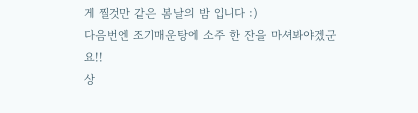게 찔것만 같은 봄날의 밤 입니다 :)
다음번엔 조기매운탕에 소주 한 잔을 마셔봐야겠군요!!
상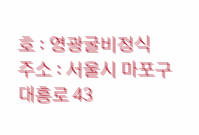호 : 영광굴비정식
주소 : 서울시 마포구 대흥로 43